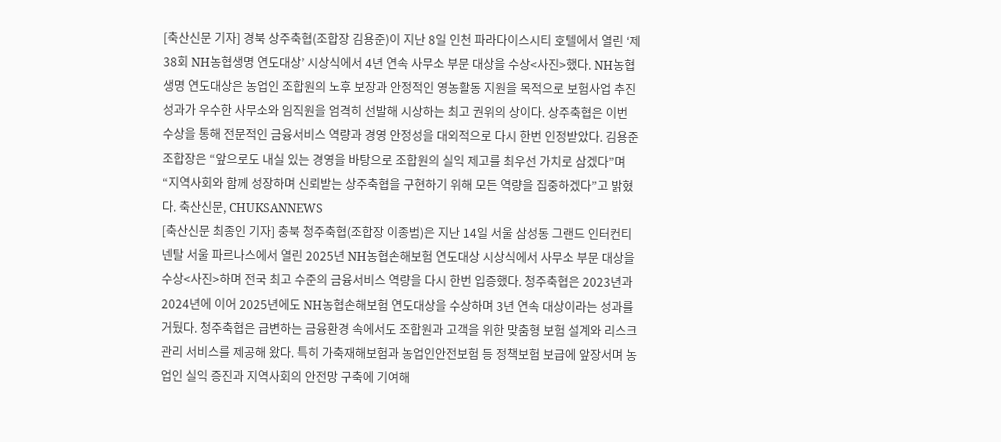[축산신문 기자] 경북 상주축협(조합장 김용준)이 지난 8일 인천 파라다이스시티 호텔에서 열린 ‘제38회 NH농협생명 연도대상’ 시상식에서 4년 연속 사무소 부문 대상을 수상<사진>했다. NH농협생명 연도대상은 농업인 조합원의 노후 보장과 안정적인 영농활동 지원을 목적으로 보험사업 추진 성과가 우수한 사무소와 임직원을 엄격히 선발해 시상하는 최고 권위의 상이다. 상주축협은 이번 수상을 통해 전문적인 금융서비스 역량과 경영 안정성을 대외적으로 다시 한번 인정받았다. 김용준 조합장은 “앞으로도 내실 있는 경영을 바탕으로 조합원의 실익 제고를 최우선 가치로 삼겠다”며 “지역사회와 함께 성장하며 신뢰받는 상주축협을 구현하기 위해 모든 역량을 집중하겠다”고 밝혔다. 축산신문, CHUKSANNEWS
[축산신문 최종인 기자] 충북 청주축협(조합장 이종범)은 지난 14일 서울 삼성동 그랜드 인터컨티넨탈 서울 파르나스에서 열린 2025년 NH농협손해보험 연도대상 시상식에서 사무소 부문 대상을 수상<사진>하며 전국 최고 수준의 금융서비스 역량을 다시 한번 입증했다. 청주축협은 2023년과 2024년에 이어 2025년에도 NH농협손해보험 연도대상을 수상하며 3년 연속 대상이라는 성과를 거뒀다. 청주축협은 급변하는 금융환경 속에서도 조합원과 고객을 위한 맞춤형 보험 설계와 리스크 관리 서비스를 제공해 왔다. 특히 가축재해보험과 농업인안전보험 등 정책보험 보급에 앞장서며 농업인 실익 증진과 지역사회의 안전망 구축에 기여해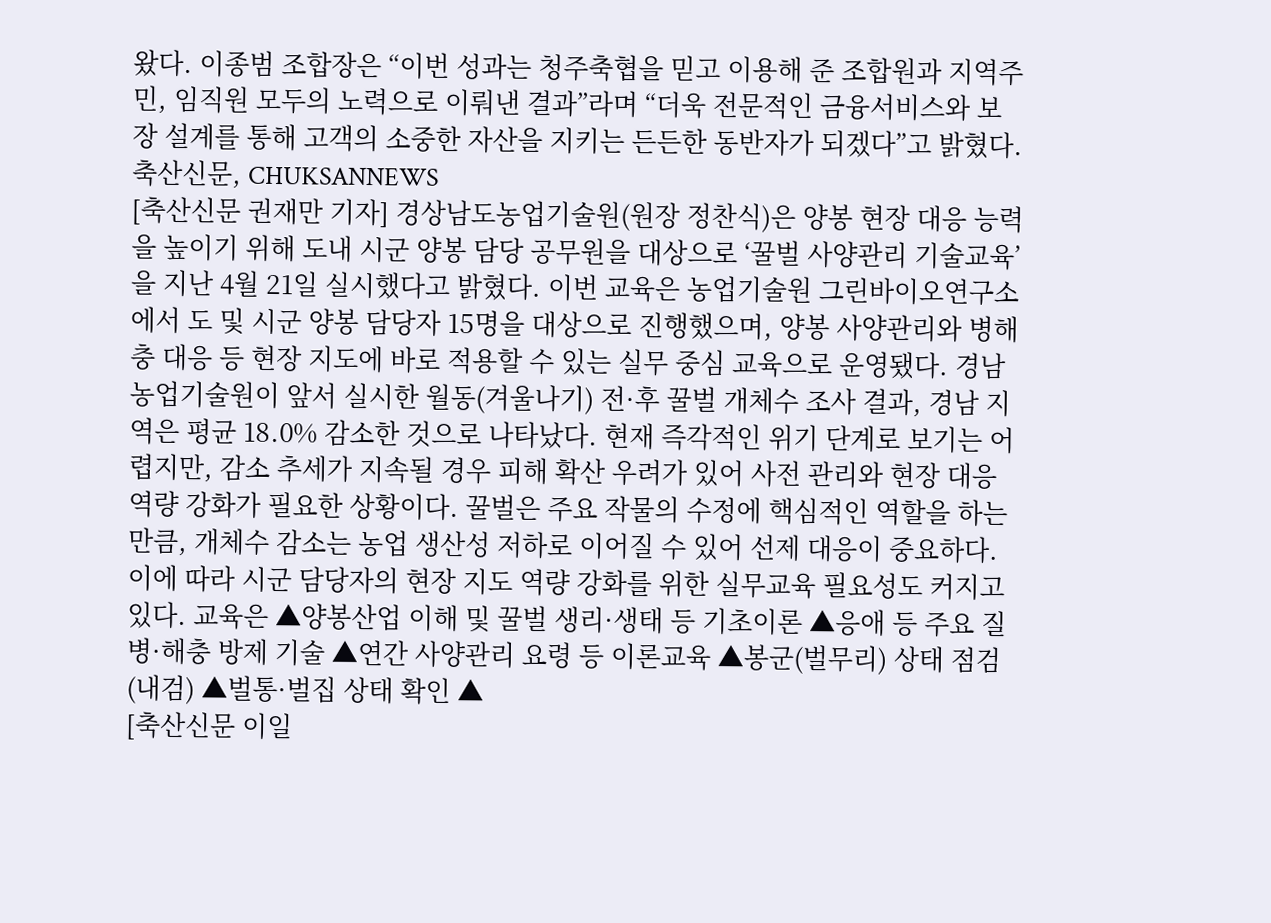왔다. 이종범 조합장은 “이번 성과는 청주축협을 믿고 이용해 준 조합원과 지역주민, 임직원 모두의 노력으로 이뤄낸 결과”라며 “더욱 전문적인 금융서비스와 보장 설계를 통해 고객의 소중한 자산을 지키는 든든한 동반자가 되겠다”고 밝혔다. 축산신문, CHUKSANNEWS
[축산신문 권재만 기자] 경상남도농업기술원(원장 정찬식)은 양봉 현장 대응 능력을 높이기 위해 도내 시군 양봉 담당 공무원을 대상으로 ‘꿀벌 사양관리 기술교육’을 지난 4월 21일 실시했다고 밝혔다. 이번 교육은 농업기술원 그린바이오연구소에서 도 및 시군 양봉 담당자 15명을 대상으로 진행했으며, 양봉 사양관리와 병해충 대응 등 현장 지도에 바로 적용할 수 있는 실무 중심 교육으로 운영됐다. 경남농업기술원이 앞서 실시한 월동(겨울나기) 전·후 꿀벌 개체수 조사 결과, 경남 지역은 평균 18.0% 감소한 것으로 나타났다. 현재 즉각적인 위기 단계로 보기는 어렵지만, 감소 추세가 지속될 경우 피해 확산 우려가 있어 사전 관리와 현장 대응 역량 강화가 필요한 상황이다. 꿀벌은 주요 작물의 수정에 핵심적인 역할을 하는 만큼, 개체수 감소는 농업 생산성 저하로 이어질 수 있어 선제 대응이 중요하다. 이에 따라 시군 담당자의 현장 지도 역량 강화를 위한 실무교육 필요성도 커지고 있다. 교육은 ▲양봉산업 이해 및 꿀벌 생리·생태 등 기초이론 ▲응애 등 주요 질병·해충 방제 기술 ▲연간 사양관리 요령 등 이론교육 ▲봉군(벌무리) 상태 점검(내검) ▲벌통·벌집 상태 확인 ▲
[축산신문 이일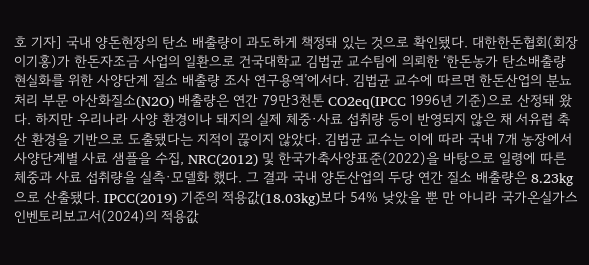호 기자] 국내 양돈현장의 탄소 배출량이 과도하게 책정돼 있는 것으로 확인됐다. 대한한돈협회(회장 이기홍)가 한돈자조금 사업의 일환으로 건국대학교 김법균 교수팀에 의뢰한 ‘한돈농가 탄소배출량 현실화를 위한 사양단계 질소 배출량 조사 연구용역’에서다. 김법균 교수에 따르면 한돈산업의 분뇨처리 부문 아산화질소(N2O) 배출량은 연간 79만3천톤 CO2eq(IPCC 1996년 기준)으로 산정돼 왔다. 하지만 우리나라 사양 환경이나 돼지의 실제 체중·사료 섭취량 등이 반영되지 않은 채 서유럽 축산 환경을 기반으로 도출됐다는 지적이 끊이지 않았다. 김법균 교수는 이에 따라 국내 7개 농장에서 사양단계별 사료 샘플을 수집, NRC(2012) 및 한국가축사양표준(2022)을 바탕으로 일령에 따른 체중과 사료 섭취량을 실측·모델화 했다. 그 결과 국내 양돈산업의 두당 연간 질소 배출량은 8.23kg으로 산출됐다. IPCC(2019) 기준의 적용값(18.03kg)보다 54% 낮았을 뿐 만 아니라 국가온실가스인벤토리보고서(2024)의 적용값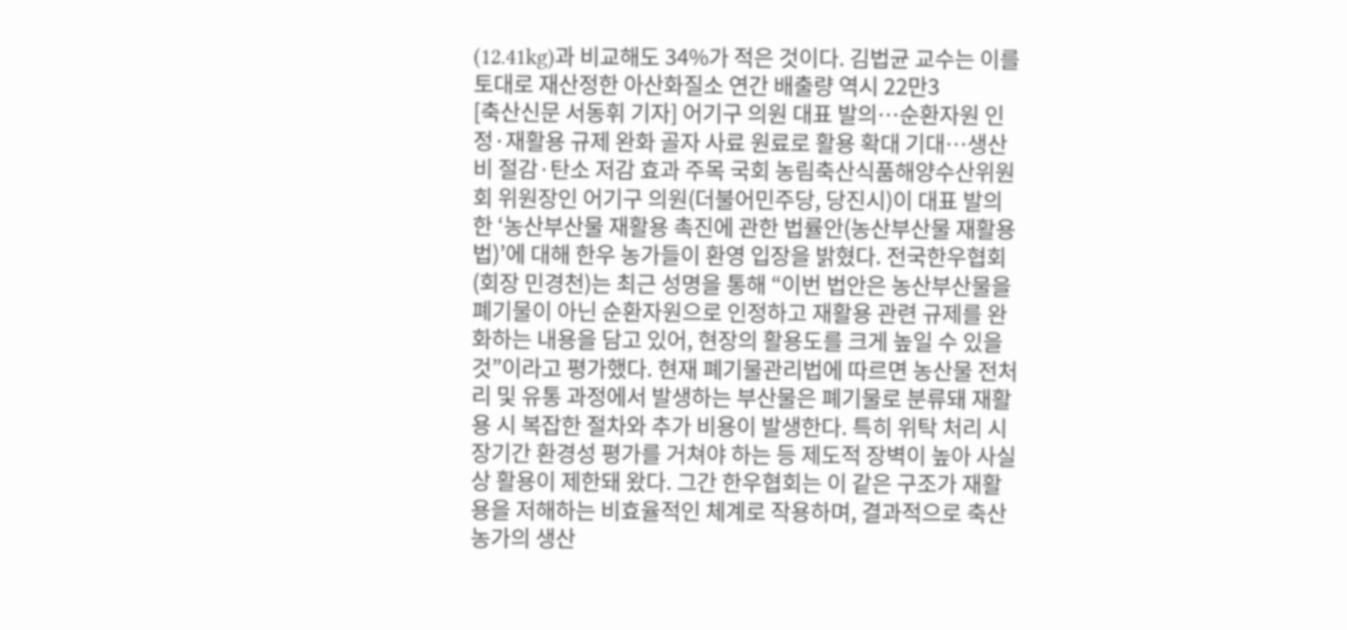(12.41kg)과 비교해도 34%가 적은 것이다. 김법균 교수는 이를 토대로 재산정한 아산화질소 연간 배출량 역시 22만3
[축산신문 서동휘 기자] 어기구 의원 대표 발의…순환자원 인정·재활용 규제 완화 골자 사료 원료로 활용 확대 기대…생산비 절감·탄소 저감 효과 주목 국회 농림축산식품해양수산위원회 위원장인 어기구 의원(더불어민주당, 당진시)이 대표 발의한 ‘농산부산물 재활용 촉진에 관한 법률안(농산부산물 재활용법)’에 대해 한우 농가들이 환영 입장을 밝혔다. 전국한우협회(회장 민경천)는 최근 성명을 통해 “이번 법안은 농산부산물을 폐기물이 아닌 순환자원으로 인정하고 재활용 관련 규제를 완화하는 내용을 담고 있어, 현장의 활용도를 크게 높일 수 있을 것”이라고 평가했다. 현재 폐기물관리법에 따르면 농산물 전처리 및 유통 과정에서 발생하는 부산물은 폐기물로 분류돼 재활용 시 복잡한 절차와 추가 비용이 발생한다. 특히 위탁 처리 시 장기간 환경성 평가를 거쳐야 하는 등 제도적 장벽이 높아 사실상 활용이 제한돼 왔다. 그간 한우협회는 이 같은 구조가 재활용을 저해하는 비효율적인 체계로 작용하며, 결과적으로 축산농가의 생산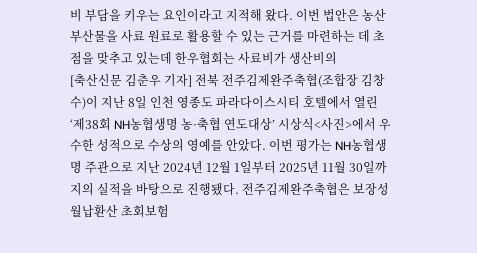비 부담을 키우는 요인이라고 지적해 왔다. 이번 법안은 농산부산물을 사료 원료로 활용할 수 있는 근거를 마련하는 데 초점을 맞추고 있는데 한우협회는 사료비가 생산비의
[축산신문 김춘우 기자] 전북 전주김제완주축협(조합장 김창수)이 지난 8일 인천 영종도 파라다이스시티 호텔에서 열린 ‘제38회 NH농협생명 농·축협 연도대상’ 시상식<사진>에서 우수한 성적으로 수상의 영예를 안았다. 이번 평가는 NH농협생명 주관으로 지난 2024년 12월 1일부터 2025년 11월 30일까지의 실적을 바탕으로 진행됐다. 전주김제완주축협은 보장성 월납환산 초회보험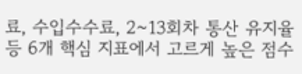료, 수입수수료, 2~13회차 통산 유지율 등 6개 핵심 지표에서 고르게 높은 점수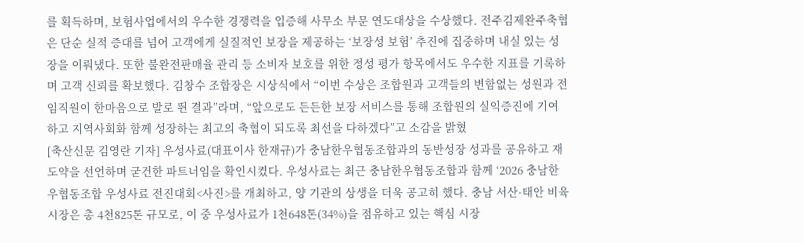를 획득하며, 보험사업에서의 우수한 경쟁력을 입증해 사무소 부문 연도대상을 수상했다. 전주김제완주축협은 단순 실적 증대를 넘어 고객에게 실질적인 보장을 제공하는 ‘보장성 보험’ 추진에 집중하며 내실 있는 성장을 이뤄냈다. 또한 불완전판매율 관리 등 소비자 보호를 위한 정성 평가 항목에서도 우수한 지표를 기록하며 고객 신뢰를 확보했다. 김창수 조합장은 시상식에서 “이번 수상은 조합원과 고객들의 변함없는 성원과 전 임직원이 한마음으로 발로 뛴 결과”라며, “앞으로도 든든한 보장 서비스를 통해 조합원의 실익증진에 기여하고 지역사회화 함께 성장하는 최고의 축협이 되도록 최선을 다하겠다”고 소감을 밝혔
[축산신문 김영란 기자] 우성사료(대표이사 한재규)가 충남한우협동조합과의 동반성장 성과를 공유하고 재도약을 선언하며 굳건한 파트너임을 확인시켰다. 우성사료는 최근 충남한우협동조합과 함께 ‘2026 충남한우협동조합 우성사료 전진대회<사진>를 개최하고, 양 기관의 상생을 더욱 공고히 했다. 충남 서산·태안 비육시장은 총 4천825톤 규모로, 이 중 우성사료가 1천648톤(34%)을 점유하고 있는 핵심 시장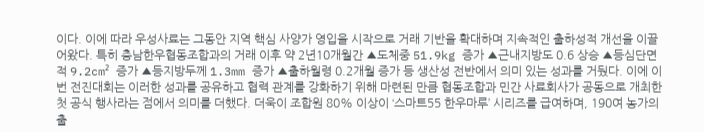이다. 이에 따라 우성사료는 그동안 지역 핵심 사양가 영입을 시작으로 거래 기반을 확대하며 지속적인 출하성적 개선을 이끌어왔다. 특히 충남한우협동조합과의 거래 이후 약 2년10개월간 ▲도체중 51.9kg 증가 ▲근내지방도 0.6 상승 ▲등심단면적 9.2cm² 증가 ▲등지방두께 1.3mm 증가 ▲출하월령 0.2개월 증가 등 생산성 전반에서 의미 있는 성과를 거뒀다. 이에 이번 전진대회는 이러한 성과를 공유하고 협력 관계를 강화하기 위해 마련된 만큼 협동조합과 민간 사료회사가 공동으로 개최한 첫 공식 행사라는 점에서 의미를 더했다. 더욱이 조합원 80% 이상이 ‘스마트55 한우마루’ 시리즈를 급여하며, 190여 농가의 출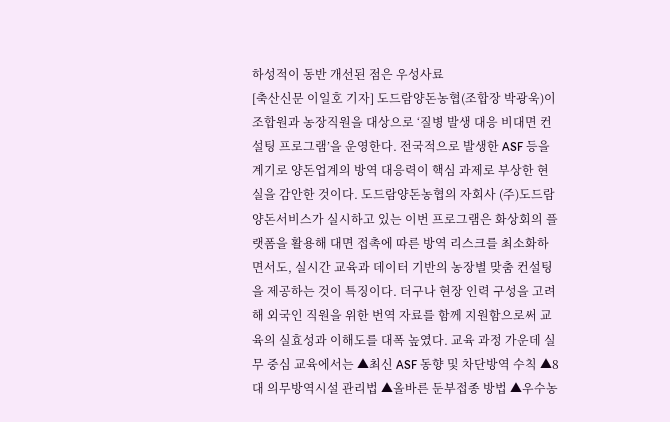하성적이 동반 개선된 점은 우성사료
[축산신문 이일호 기자] 도드람양돈농협(조합장 박광욱)이 조합원과 농장직원을 대상으로 ‘질병 발생 대응 비대면 컨설팅 프로그램’을 운영한다. 전국적으로 발생한 ASF 등을 계기로 양돈업계의 방역 대응력이 핵심 과제로 부상한 현실을 감안한 것이다. 도드람양돈농협의 자회사 (주)도드람양돈서비스가 실시하고 있는 이번 프로그램은 화상회의 플랫폼을 활용해 대면 접촉에 따른 방역 리스크를 최소화하면서도, 실시간 교육과 데이터 기반의 농장별 맞춤 컨설팅을 제공하는 것이 특징이다. 더구나 현장 인력 구성을 고려해 외국인 직원을 위한 번역 자료를 함께 지원함으로써 교육의 실효성과 이해도를 대폭 높였다. 교육 과정 가운데 실무 중심 교육에서는 ▲최신 ASF 동향 및 차단방역 수칙 ▲8대 의무방역시설 관리법 ▲올바른 둔부접종 방법 ▲우수농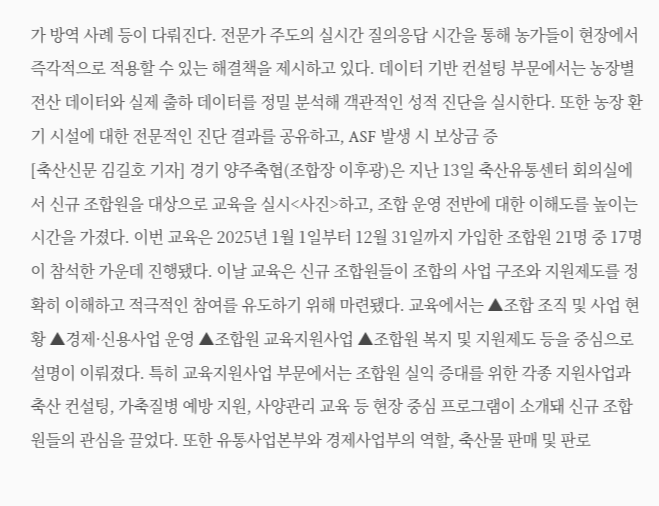가 방역 사례 등이 다뤄진다. 전문가 주도의 실시간 질의응답 시간을 통해 농가들이 현장에서 즉각적으로 적용할 수 있는 해결책을 제시하고 있다. 데이터 기반 컨설팅 부문에서는 농장별 전산 데이터와 실제 출하 데이터를 정밀 분석해 객관적인 성적 진단을 실시한다. 또한 농장 환기 시설에 대한 전문적인 진단 결과를 공유하고, ASF 발생 시 보상금 증
[축산신문 김길호 기자] 경기 양주축협(조합장 이후광)은 지난 13일 축산유통센터 회의실에서 신규 조합원을 대상으로 교육을 실시<사진>하고, 조합 운영 전반에 대한 이해도를 높이는 시간을 가졌다. 이번 교육은 2025년 1월 1일부터 12월 31일까지 가입한 조합원 21명 중 17명이 참석한 가운데 진행됐다. 이날 교육은 신규 조합원들이 조합의 사업 구조와 지원제도를 정확히 이해하고 적극적인 참여를 유도하기 위해 마련됐다. 교육에서는 ▲조합 조직 및 사업 현황 ▲경제·신용사업 운영 ▲조합원 교육지원사업 ▲조합원 복지 및 지원제도 등을 중심으로 설명이 이뤄졌다. 특히 교육지원사업 부문에서는 조합원 실익 증대를 위한 각종 지원사업과 축산 컨설팅, 가축질병 예방 지원, 사양관리 교육 등 현장 중심 프로그램이 소개돼 신규 조합원들의 관심을 끌었다. 또한 유통사업본부와 경제사업부의 역할, 축산물 판매 및 판로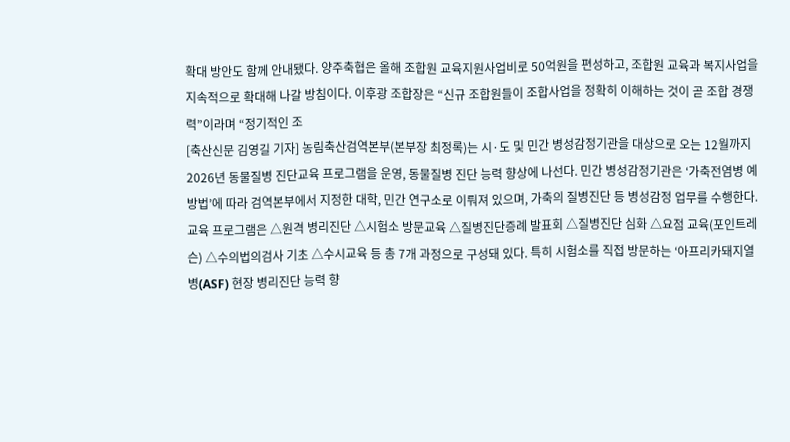확대 방안도 함께 안내됐다. 양주축협은 올해 조합원 교육지원사업비로 50억원을 편성하고, 조합원 교육과 복지사업을 지속적으로 확대해 나갈 방침이다. 이후광 조합장은 “신규 조합원들이 조합사업을 정확히 이해하는 것이 곧 조합 경쟁력”이라며 “정기적인 조
[축산신문 김영길 기자] 농림축산검역본부(본부장 최정록)는 시·도 및 민간 병성감정기관을 대상으로 오는 12월까지 2026년 동물질병 진단교육 프로그램을 운영, 동물질병 진단 능력 향상에 나선다. 민간 병성감정기관은 ‘가축전염병 예방법’에 따라 검역본부에서 지정한 대학, 민간 연구소로 이뤄져 있으며, 가축의 질병진단 등 병성감정 업무를 수행한다. 교육 프로그램은 △원격 병리진단 △시험소 방문교육 △질병진단증례 발표회 △질병진단 심화 △요점 교육(포인트레슨) △수의법의검사 기초 △수시교육 등 총 7개 과정으로 구성돼 있다. 특히 시험소를 직접 방문하는 ‘아프리카돼지열병(ASF) 현장 병리진단 능력 향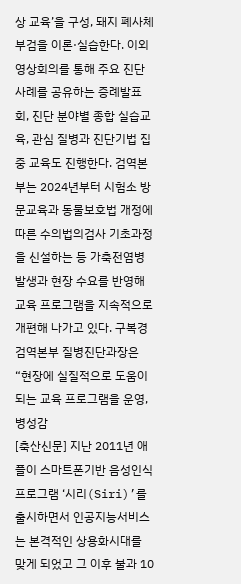상 교육’을 구성, 돼지 폐사체 부검을 이론·실습한다. 이외 영상회의를 통해 주요 진단 사례를 공유하는 증례발표회, 진단 분야별 종합 실습교육, 관심 질병과 진단기법 집중 교육도 진행한다. 검역본부는 2024년부터 시험소 방문교육과 동물보호법 개정에 따른 수의법의검사 기초과정을 신설하는 등 가축전염병 발생과 현장 수요를 반영해 교육 프로그램을 지속적으로 개편해 나가고 있다. 구복경 검역본부 질병진단과장은 “현장에 실질적으로 도움이 되는 교육 프로그램을 운영, 병성감
[축산신문] 지난 2011년 애플이 스마트폰기반 음성인식 프로그램 ‘시리(Siri)’를 출시하면서 인공지능서비스는 본격적인 상용화시대를 맞게 되었고 그 이후 불과 10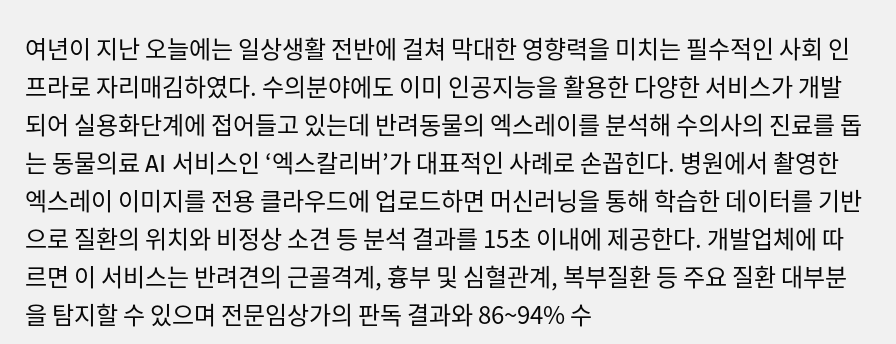여년이 지난 오늘에는 일상생활 전반에 걸쳐 막대한 영향력을 미치는 필수적인 사회 인프라로 자리매김하였다. 수의분야에도 이미 인공지능을 활용한 다양한 서비스가 개발되어 실용화단계에 접어들고 있는데 반려동물의 엑스레이를 분석해 수의사의 진료를 돕는 동물의료 AI 서비스인 ‘엑스칼리버’가 대표적인 사례로 손꼽힌다. 병원에서 촬영한 엑스레이 이미지를 전용 클라우드에 업로드하면 머신러닝을 통해 학습한 데이터를 기반으로 질환의 위치와 비정상 소견 등 분석 결과를 15초 이내에 제공한다. 개발업체에 따르면 이 서비스는 반려견의 근골격계, 흉부 및 심혈관계, 복부질환 등 주요 질환 대부분을 탐지할 수 있으며 전문임상가의 판독 결과와 86~94% 수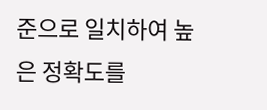준으로 일치하여 높은 정확도를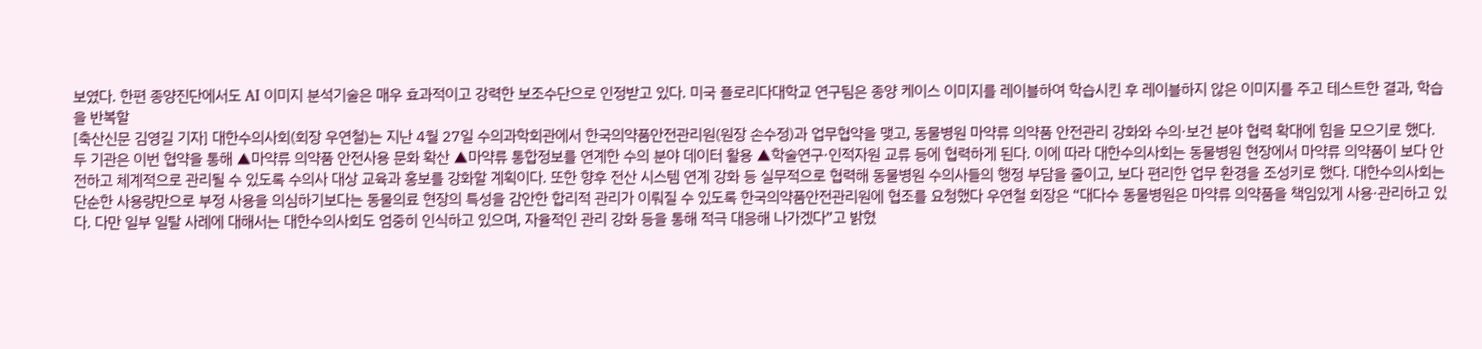보였다. 한편 종양진단에서도 AI 이미지 분석기술은 매우 효과적이고 강력한 보조수단으로 인정받고 있다. 미국 플로리다대학교 연구팀은 종양 케이스 이미지를 레이블하여 학습시킨 후 레이블하지 않은 이미지를 주고 테스트한 결과, 학습을 반복할
[축산신문 김영길 기자] 대한수의사회(회장 우연철)는 지난 4월 27일 수의과학회관에서 한국의약품안전관리원(원장 손수정)과 업무협약을 맺고, 동물병원 마약류 의약품 안전관리 강화와 수의·보건 분야 협력 확대에 힘을 모으기로 했다. 두 기관은 이번 협약을 통해 ▲마약류 의약품 안전사용 문화 확산 ▲마약류 통합정보를 연계한 수의 분야 데이터 활용 ▲학술연구·인적자원 교류 등에 협력하게 된다. 이에 따라 대한수의사회는 동물병원 현장에서 마약류 의약품이 보다 안전하고 체계적으로 관리될 수 있도록 수의사 대상 교육과 홍보를 강화할 계획이다. 또한 향후 전산 시스템 연계 강화 등 실무적으로 협력해 동물병원 수의사들의 행정 부담을 줄이고, 보다 편리한 업무 환경을 조성키로 했다. 대한수의사회는 단순한 사용량만으로 부정 사용을 의심하기보다는 동물의료 현장의 특성을 감안한 합리적 관리가 이뤄질 수 있도록 한국의약품안전관리원에 협조를 요청했다 우연철 회장은 “대다수 동물병원은 마약류 의약품을 책임있게 사용·관리하고 있다. 다만 일부 일탈 사례에 대해서는 대한수의사회도 엄중히 인식하고 있으며, 자율적인 관리 강화 등을 통해 적극 대응해 나가겠다”고 밝혔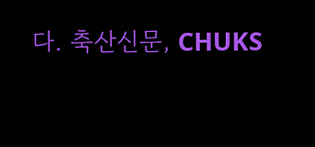다. 축산신문, CHUKS